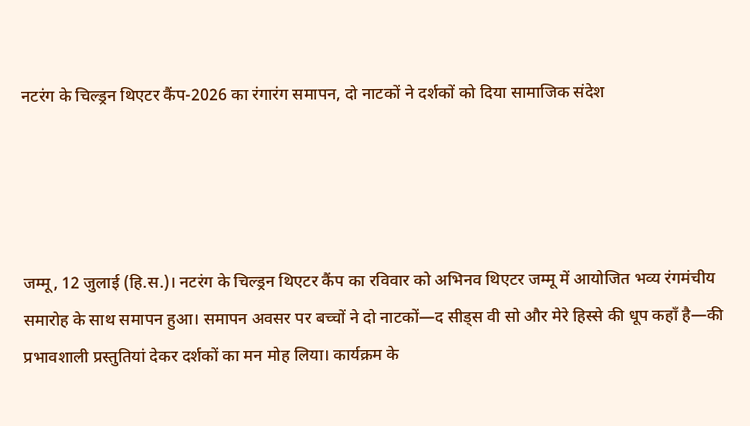नटरंग के चिल्ड्रन थिएटर कैंप-2026 का रंगारंग समापन, दो नाटकों ने दर्शकों को दिया सामाजिक संदेश




जम्मू, 12 जुलाई (हि.स.)। नटरंग के चिल्ड्रन थिएटर कैंप का रविवार को अभिनव थिएटर जम्मू में आयोजित भव्य रंगमंचीय समारोह के साथ समापन हुआ। समापन अवसर पर बच्चों ने दो नाटकों—द सीड्स वी सो और मेरे हिस्से की धूप कहाँ है—की प्रभावशाली प्रस्तुतियां देकर दर्शकों का मन मोह लिया। कार्यक्रम के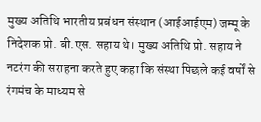मुख्य अतिथि भारतीय प्रबंधन संस्थान (आईआईएम) जम्मू के निदेशक प्रो. बी.एस. सहाय थे। मुख्य अतिथि प्रो. सहाय ने नटरंग की सराहना करते हुए कहा कि संस्था पिछले कई वर्षों से रंगमंच के माध्यम से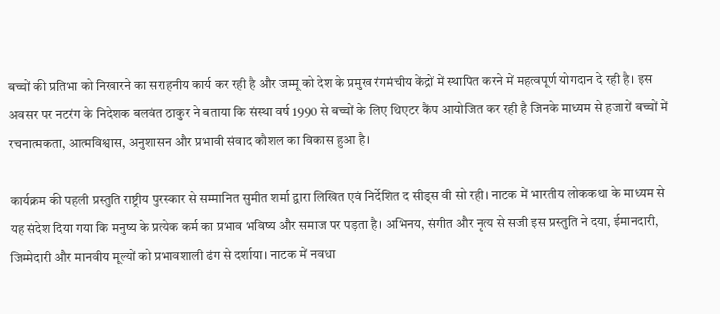बच्चों की प्रतिभा को निखारने का सराहनीय कार्य कर रही है और जम्मू को देश के प्रमुख रंगमंचीय केंद्रों में स्थापित करने में महत्वपूर्ण योगदान दे रही है। इस अवसर पर नटरंग के निदेशक बलवंत ठाकुर ने बताया कि संस्था वर्ष 1990 से बच्चों के लिए थिएटर कैंप आयोजित कर रही है जिनके माध्यम से हजारों बच्चों में रचनात्मकता, आत्मविश्वास, अनुशासन और प्रभावी संवाद कौशल का विकास हुआ है।

कार्यक्रम की पहली प्रस्तुति राष्ट्रीय पुरस्कार से सम्मानित सुमीत शर्मा द्वारा लिखित एवं निर्देशित द सीड्स वी सो रही। नाटक में भारतीय लोककथा के माध्यम से यह संदेश दिया गया कि मनुष्य के प्रत्येक कर्म का प्रभाव भविष्य और समाज पर पड़ता है। अभिनय, संगीत और नृत्य से सजी इस प्रस्तुति ने दया, ईमानदारी, जिम्मेदारी और मानवीय मूल्यों को प्रभावशाली ढंग से दर्शाया। नाटक में नवधा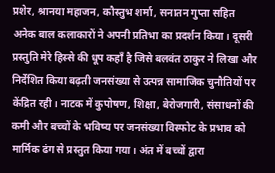प्रशेर, श्रानया महाजन, कौस्तुभ शर्मा, सनातन गुप्ता सहित अनेक बाल कलाकारों ने अपनी प्रतिभा का प्रदर्शन किया। दूसरी प्रस्तुति मेरे हिस्से की धूप कहाँ है जिसे बलवंत ठाकुर ने लिखा और निर्देशित किया बढ़ती जनसंख्या से उत्पन्न सामाजिक चुनौतियों पर केंद्रित रही। नाटक में कुपोषण, शिक्षा, बेरोजगारी, संसाधनों की कमी और बच्चों के भविष्य पर जनसंख्या विस्फोट के प्रभाव को मार्मिक ढंग से प्रस्तुत किया गया। अंत में बच्चों द्वारा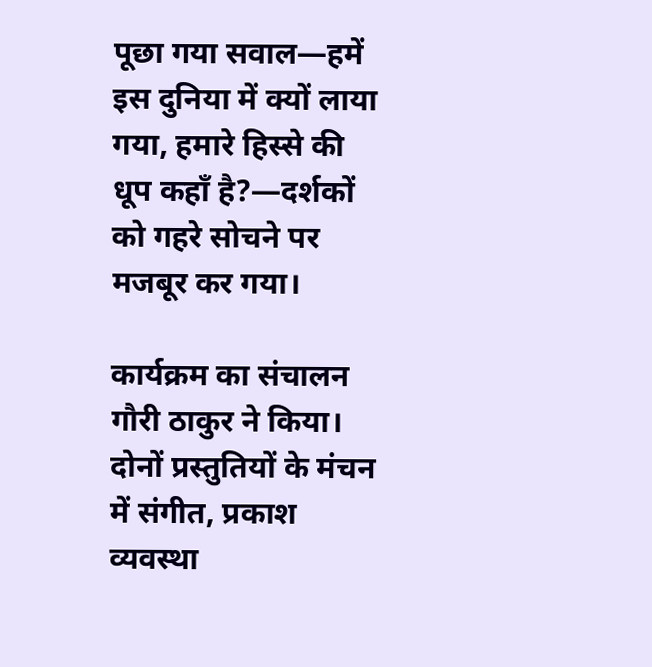पूछा गया सवाल—हमें इस दुनिया में क्यों लाया गया, हमारे हिस्से की धूप कहाँ है?—दर्शकों को गहरे सोचने पर मजबूर कर गया।

कार्यक्रम का संचालन गौरी ठाकुर ने किया। दोनों प्रस्तुतियों के मंचन में संगीत, प्रकाश व्यवस्था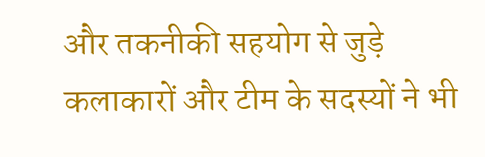और तकनीकी सहयोग से जुड़े कलाकारों और टीम के सदस्यों ने भी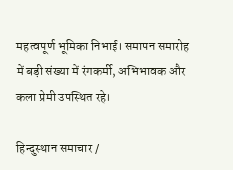महत्वपूर्ण भूमिका निभाई। समापन समारोह में बड़ी संख्या में रंगकर्मी, अभिभावक और कला प्रेमी उपस्थित रहे।

हिन्दुस्थान समाचार /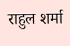राहुल शर्मा